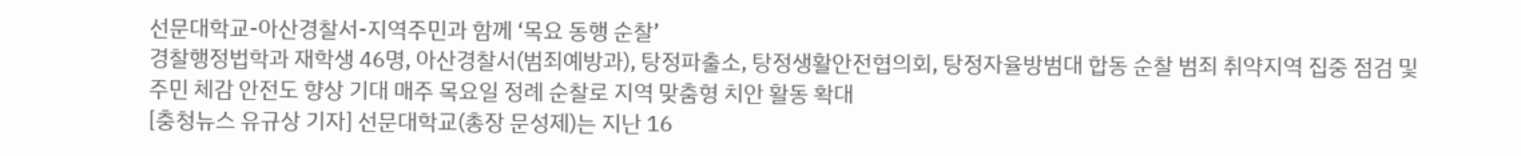선문대학교-아산경찰서-지역주민과 함께 ‘목요 동행 순찰’
경찰행정법학과 재학생 46명, 아산경찰서(범죄예방과), 탕정파출소, 탕정생활안전협의회, 탕정자율방범대 합동 순찰 범죄 취약지역 집중 점검 및 주민 체감 안전도 향상 기대 매주 목요일 정례 순찰로 지역 맞춤형 치안 활동 확대
[충청뉴스 유규상 기자] 선문대학교(총장 문성제)는 지난 16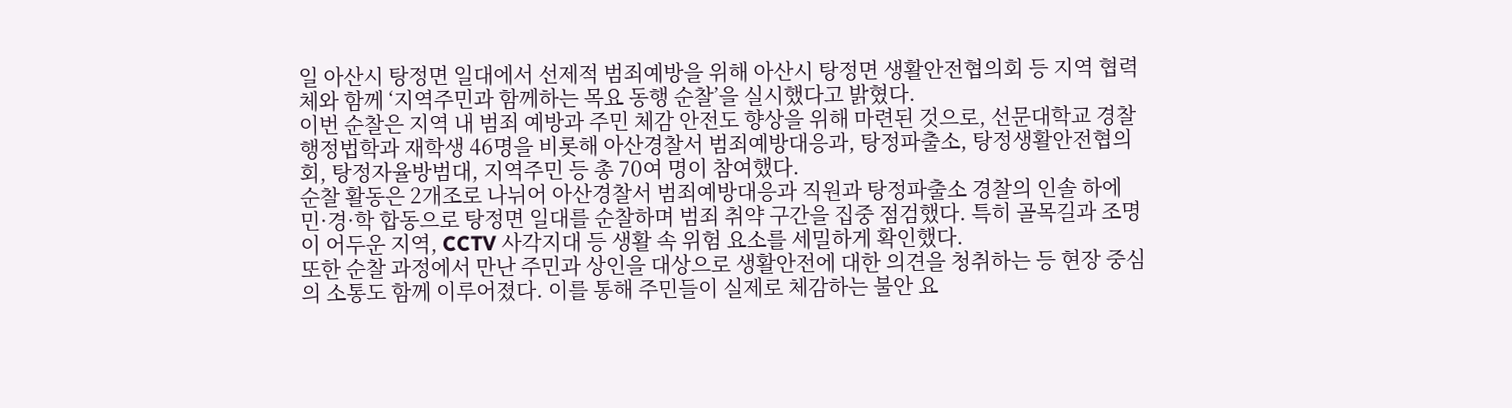일 아산시 탕정면 일대에서 선제적 범죄예방을 위해 아산시 탕정면 생활안전협의회 등 지역 협력체와 함께 ‘지역주민과 함께하는 목요 동행 순찰’을 실시했다고 밝혔다.
이번 순찰은 지역 내 범죄 예방과 주민 체감 안전도 향상을 위해 마련된 것으로, 선문대학교 경찰행정법학과 재학생 46명을 비롯해 아산경찰서 범죄예방대응과, 탕정파출소, 탕정생활안전협의회, 탕정자율방범대, 지역주민 등 총 70여 명이 참여했다.
순찰 활동은 2개조로 나뉘어 아산경찰서 범죄예방대응과 직원과 탕정파출소 경찰의 인솔 하에 민·경·학 합동으로 탕정면 일대를 순찰하며 범죄 취약 구간을 집중 점검했다. 특히 골목길과 조명이 어두운 지역, CCTV 사각지대 등 생활 속 위험 요소를 세밀하게 확인했다.
또한 순찰 과정에서 만난 주민과 상인을 대상으로 생활안전에 대한 의견을 청취하는 등 현장 중심의 소통도 함께 이루어졌다. 이를 통해 주민들이 실제로 체감하는 불안 요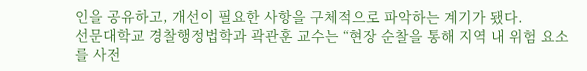인을 공유하고, 개선이 필요한 사항을 구체적으로 파악하는 계기가 됐다.
선문대학교 경찰행정법학과 곽관훈 교수는 “현장 순찰을 통해 지역 내 위험 요소를 사전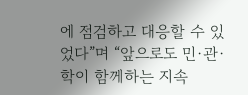에 점검하고 대응할 수 있었다”며 “앞으로도 민·관·학이 함께하는 지속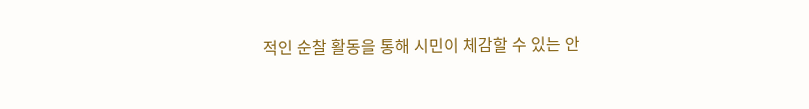적인 순찰 활동을 통해 시민이 체감할 수 있는 안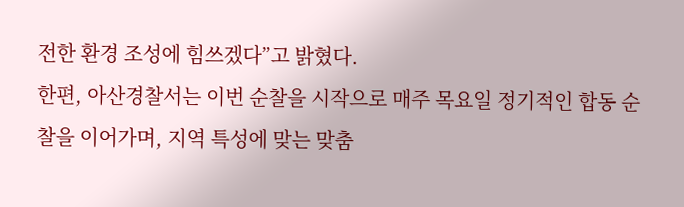전한 환경 조성에 힘쓰겠다”고 밝혔다.
한편, 아산경찰서는 이번 순찰을 시작으로 매주 목요일 정기적인 합동 순찰을 이어가며, 지역 특성에 맞는 맞춤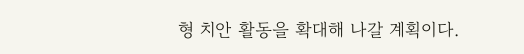형 치안 활동을 확대해 나갈 계획이다.